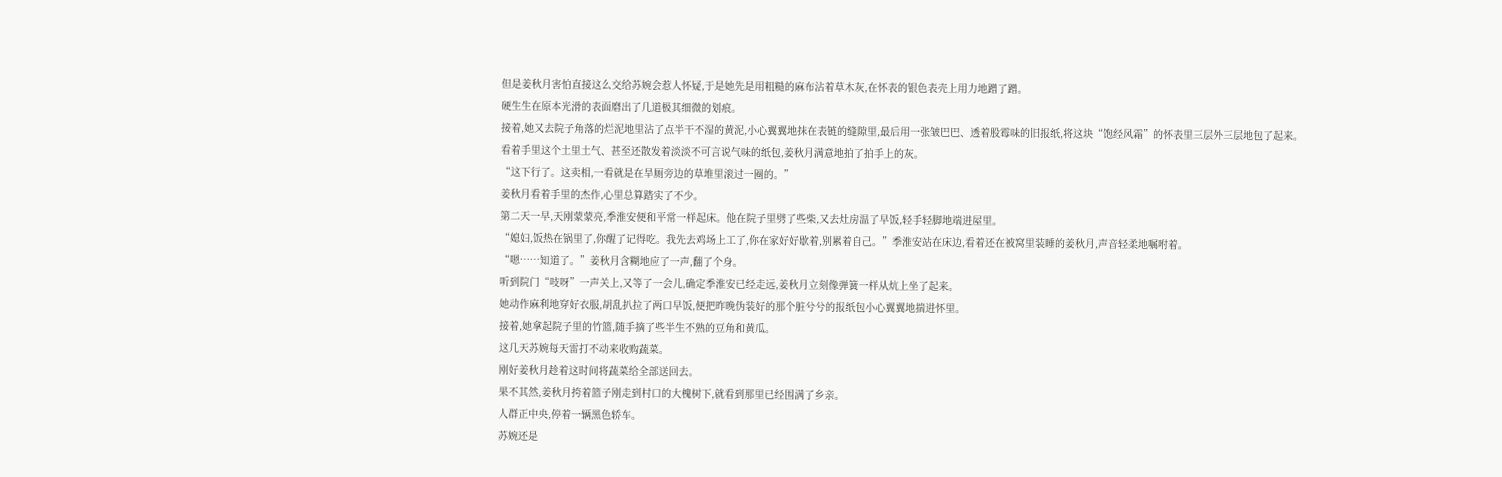但是姜秋月害怕直接这么交给苏婉会惹人怀疑,于是她先是用粗糙的麻布沾着草木灰,在怀表的银色表壳上用力地蹭了蹭。
硬生生在原本光滑的表面磨出了几道极其细微的划痕。
接着,她又去院子角落的烂泥地里沾了点半干不湿的黄泥,小心翼翼地抹在表链的缝隙里,最后用一张皱巴巴、透着股霉味的旧报纸,将这块“饱经风霜”的怀表里三层外三层地包了起来。
看着手里这个土里土气、甚至还散发着淡淡不可言说气味的纸包,姜秋月满意地拍了拍手上的灰。
“这下行了。这卖相,一看就是在旱厕旁边的草堆里滚过一圈的。”
姜秋月看着手里的杰作,心里总算踏实了不少。
第二天一早,天刚蒙蒙亮,季淮安便和平常一样起床。他在院子里劈了些柴,又去灶房温了早饭,轻手轻脚地端进屋里。
“媳妇,饭热在锅里了,你醒了记得吃。我先去鸡场上工了,你在家好好歇着,别累着自己。”季淮安站在床边,看着还在被窝里装睡的姜秋月,声音轻柔地嘱咐着。
“嗯……知道了。”姜秋月含糊地应了一声,翻了个身。
听到院门“吱呀”一声关上,又等了一会儿,确定季淮安已经走远,姜秋月立刻像弹簧一样从炕上坐了起来。
她动作麻利地穿好衣服,胡乱扒拉了两口早饭,便把昨晚伪装好的那个脏兮兮的报纸包小心翼翼地揣进怀里。
接着,她拿起院子里的竹篮,随手摘了些半生不熟的豆角和黄瓜。
这几天苏婉每天雷打不动来收购蔬菜。
刚好姜秋月趁着这时间将蔬菜给全部送回去。
果不其然,姜秋月挎着篮子刚走到村口的大槐树下,就看到那里已经围满了乡亲。
人群正中央,停着一辆黑色轿车。
苏婉还是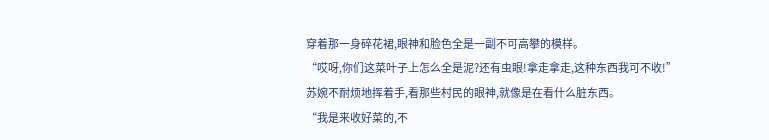穿着那一身碎花裙,眼神和脸色全是一副不可高攀的模样。
“哎呀,你们这菜叶子上怎么全是泥?还有虫眼!拿走拿走,这种东西我可不收!”
苏婉不耐烦地挥着手,看那些村民的眼神,就像是在看什么脏东西。
“我是来收好菜的,不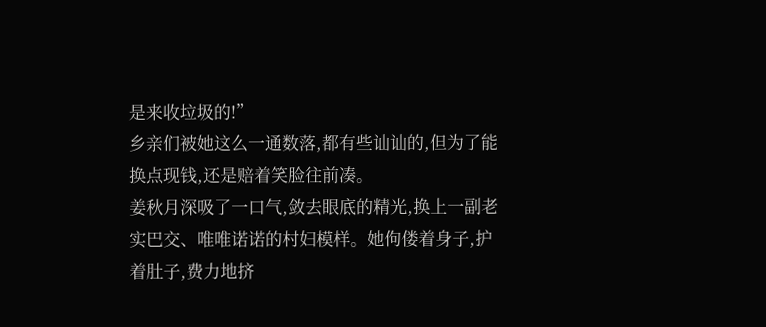是来收垃圾的!”
乡亲们被她这么一通数落,都有些讪讪的,但为了能换点现钱,还是赔着笑脸往前凑。
姜秋月深吸了一口气,敛去眼底的精光,换上一副老实巴交、唯唯诺诺的村妇模样。她佝偻着身子,护着肚子,费力地挤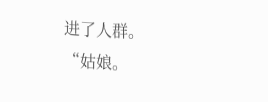进了人群。
“姑娘。